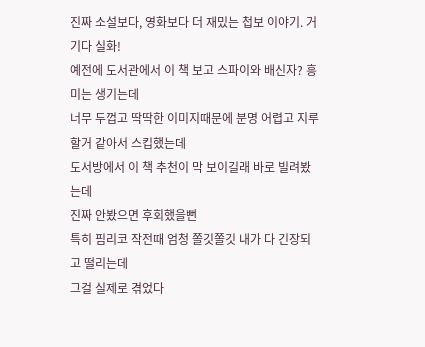진짜 소설보다, 영화보다 더 재밌는 첩보 이야기. 거기다 실화!
예전에 도서관에서 이 책 보고 스파이와 배신자? 흥미는 생기는데
너무 두껍고 딱딱한 이미지때문에 분명 어렵고 지루할거 같아서 스킵했는데
도서방에서 이 책 추천이 막 보이길래 바로 빌려봤는데
진짜 안봤으면 후회했을뻔
특히 핌리코 작전때 엄청 쫄깃쫄깃 내가 다 긴장되고 떨리는데
그걸 실제로 겪었다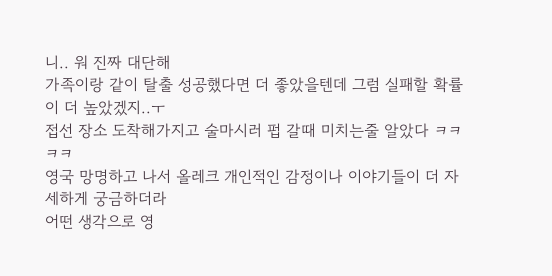니.. 워 진짜 대단해
가족이랑 같이 탈출 성공했다면 더 좋았을텐데 그럼 실패할 확률이 더 높았겠지..ㅜ
접선 장소 도착해가지고 술마시러 펍 갈때 미치는줄 알았다 ㅋㅋㅋㅋ
영국 망명하고 나서 올레크 개인적인 감정이나 이야기들이 더 자세하게 궁금하더라
어떤 생각으로 영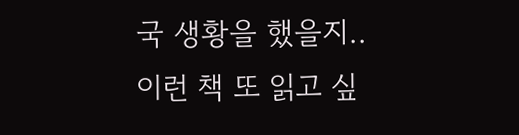국 생황을 했을지..
이런 책 또 읽고 싶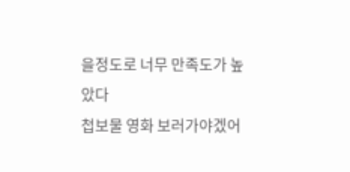을정도로 너무 만족도가 높았다
첩보물 영화 보러가야겠어